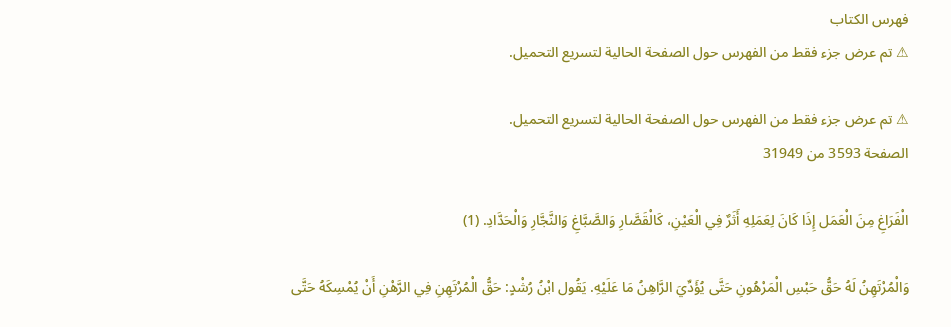فهرس الكتاب
⚠ تم عرض جزء فقط من الفهرس حول الصفحة الحالية لتسريع التحميل.

⚠ تم عرض جزء فقط من الفهرس حول الصفحة الحالية لتسريع التحميل.
الصفحة 3593 من 31949

الْفَرَاغِ مِنَ الْعَمَل إِذَا كَانَ لِعَمَلِهِ أَثَرٌ فِي الْعَيْنِ، كَالْقَصَّارِ وَالصَّبَّاغِ وَالنَّجَّارِ وَالْحَدَّادِ. (1)

وَالْمُرْتَهِنُ لَهُ حَقُّ حَبْسِ الْمَرْهُونِ حَتَّى يُؤَدِّيَ الرَّاهِنُ مَا عَلَيْهِ. يَقُول ابْنُ رُشْدٍ: حَقُّ الْمُرْتَهِنِ فِي الرَّهْنِ أَنْ يُمْسِكَهُ حَتَّى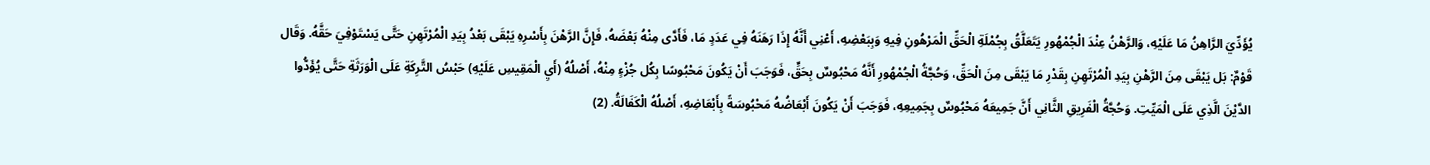يُؤَدِّيَ الرَّاهِنُ مَا عَلَيْهِ، وَالرَّهْنُ عِنْدَ الْجُمْهُورِ يَتَعَلَّقُ بِجُمْلَةِ الْحَقِّ الْمَرْهُونِ فِيهِ وَبِبَعْضِهِ، أَعْنِي أَنَّهُ إِذَا رَهَنَهُ فِي عَدَدٍ مَا، فَأَدَّى مِنْهُ بَعْضَهُ، فَإِنَّ الرَّهْنَ بِأَسْرِهِ يَبْقَى بَعْدُ بِيَدِ الْمُرْتَهِنِ حَتَّى يَسْتَوْفِيَ حَقَّهُ. وَقَال قَوْمٌ: بَل يَبْقَى مِنَ الرَّهْنِ بِيَدِ الْمُرْتَهِنِ بِقَدْرِ مَا يَبْقَى مِنَ الْحَقِّ، وَحُجَّةُ الْجُمْهُورِ أَنَّهُ مَحْبُوسٌ بِحَقٍّ، فَوَجَبَ أَنْ يَكُونَ مَحْبُوسًا بِكُل جُزْءٍ مِنْهُ، أَصْلُهُ (أَيِ الْمَقِيسِ عَلَيْهِ) حَبْسُ التَّرِكَةِ عَلَى الْوَرَثَةِ حَتَّى يُؤَدُّوا الدَّيْنَ الَّذِي عَلَى الْمَيِّتِ. وَحُجَّةُ الْفَرِيقِ الثَّانِي أَنَّ جَمِيعَهُ مَحْبُوسٌ بِجَمِيعِهِ، فَوَجَبَ أَنْ يَكُونَ أَبْعَاضُهُ مَحْبُوسَةً بِأَبْعَاضِهِ، أَصْلُهُ الْكَفَالَةُ. (2)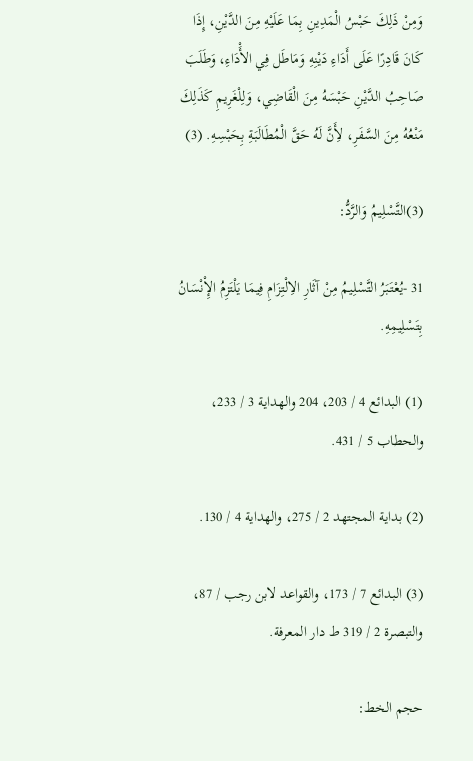وَمِنْ ذَلِكَ حَبْسُ الْمَدِينِ بِمَا عَلَيْهِ مِنَ الدَّيْنِ، إِذَا كَانَ قَادِرًا عَلَى أَدَاءِ دَيْنِهِ وَمَاطَل فِي الأَْدَاءِ، وَطَلَبَ صَاحِبُ الدَّيْنِ حَبْسَهُ مِنَ الْقَاضِي، وَلِلْغَرِيمِ كَذَلِكَ مَنْعُهُ مِنَ السَّفَرِ، لأَِنَّ لَهُ حَقَّ الْمُطَالَبَةِ بِحَبْسِهِ. (3)

(3)التَّسْلِيمُ وَالرَّدُّ:

31 -يُعْتَبَرُ التَّسْلِيمُ مِنْ آثَارِ الاِلْتِزَامِ فِيمَا يَلْتَزِمُ الإِْنْسَانُ بِتَسْلِيمِهِ.

(1) البدائع 4 / 203، 204 والهداية 3 / 233، والحطاب 5 / 431.

(2) بداية المجتهد 2 / 275، والهداية 4 / 130.

(3) البدائع 7 / 173، والقواعد لابن رجب / 87، والتبصرة 2 / 319 ط دار المعرفة.

حجم الخط: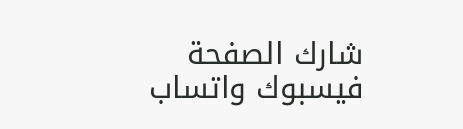شارك الصفحة
فيسبوك واتساب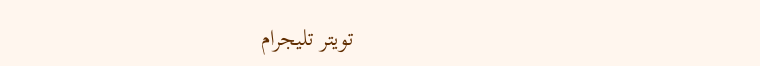تويتر تليجرام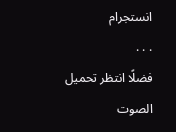انستجرام
. . .
فضلًا انتظر تحميل الصوت